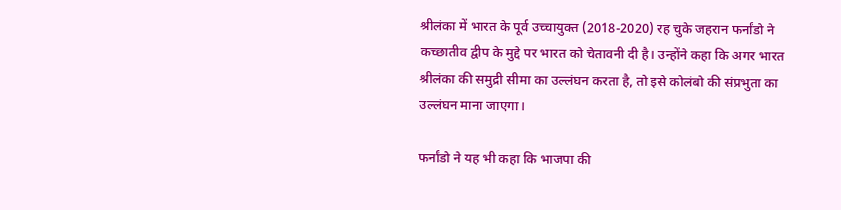श्रीलंका में भारत के पूर्व उच्चायुक्त (2018-2020) रह चुके जहरान फर्नांडो ने कच्छातीव द्वीप के मुद्दे पर भारत को चेतावनी दी है। उन्होंने कहा कि अगर भारत श्रीलंका की समुद्री सीमा का उल्लंघन करता है, तो इसे कोलंबो की संप्रभुता का उल्लंघन माना जाएगा।

फर्नांडो ने यह भी कहा कि भाजपा की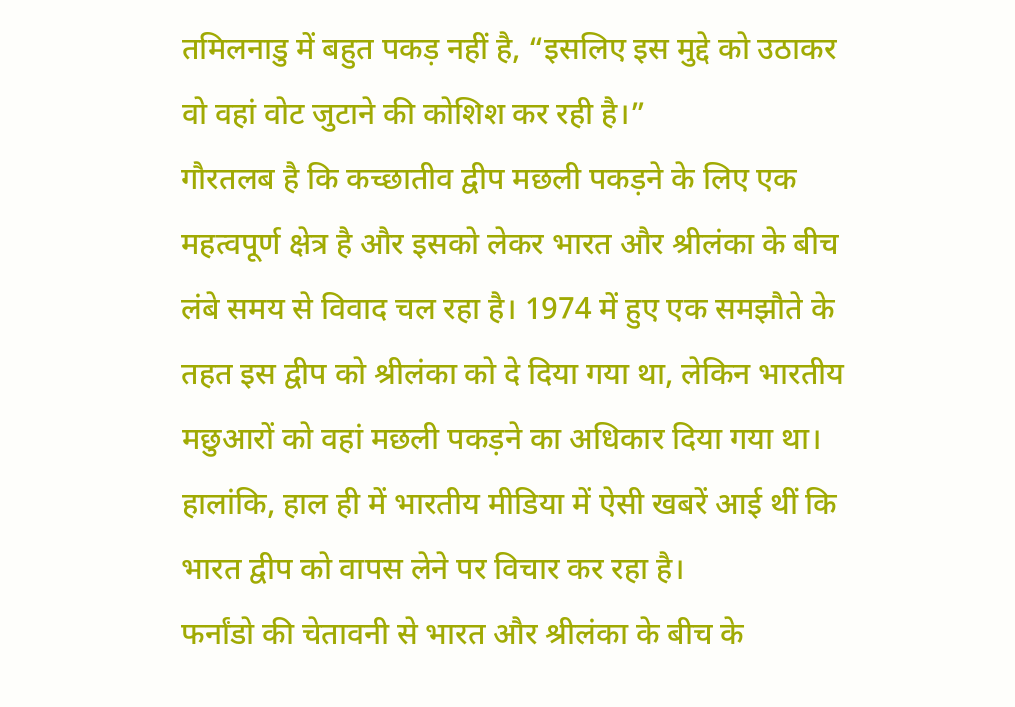तमिलनाडु में बहुत पकड़ नहीं है, “इसलिए इस मुद्दे को उठाकर वो वहां वोट जुटाने की कोशिश कर रही है।”
गौरतलब है कि कच्छातीव द्वीप मछली पकड़ने के लिए एक महत्वपूर्ण क्षेत्र है और इसको लेकर भारत और श्रीलंका के बीच लंबे समय से विवाद चल रहा है। 1974 में हुए एक समझौते के तहत इस द्वीप को श्रीलंका को दे दिया गया था, लेकिन भारतीय मछुआरों को वहां मछली पकड़ने का अधिकार दिया गया था। हालांकि, हाल ही में भारतीय मीडिया में ऐसी खबरें आई थीं कि भारत द्वीप को वापस लेने पर विचार कर रहा है।
फर्नांडो की चेतावनी से भारत और श्रीलंका के बीच के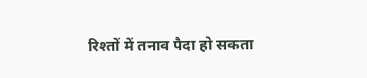रिश्तों में तनाव पैदा हो सकता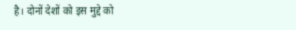है। दोनों देशों को इस मुद्दे को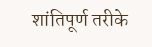शांतिपूर्ण तरीके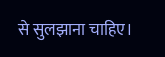से सुलझाना चाहिए।